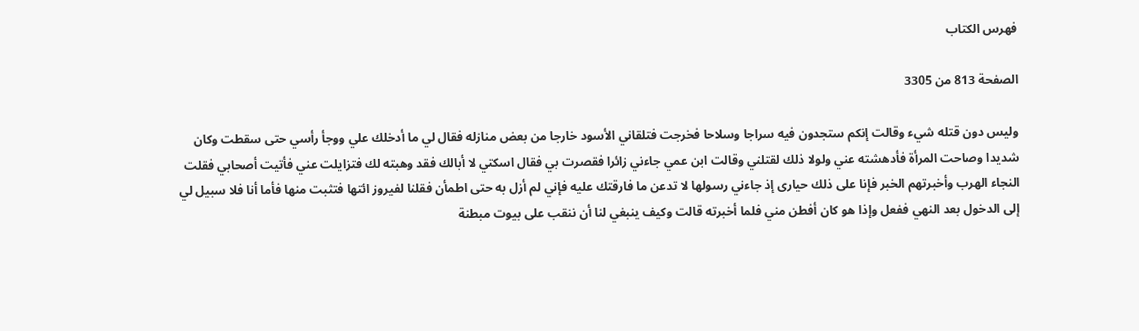فهرس الكتاب

الصفحة 813 من 3305

وليس دون قتله شيء وقالت إنكم ستجدون فيه سراجا وسلاحا فخرجت فتلقاني الأسود خارجا من بعض منازله فقال لي ما أدخلك علي ووجأ رأسي حتى سقطت وكان شديدا وصاحت المرأة فأدهشته عني ولولا ذلك لقتلني وقالت ابن عمي جاءني زائرا فقصرت بي فقال اسكتي لا أبالك فقد وهبته لك فتزايلت عني فأتيت أصحابي فقلت النجاء الهرب وأخبرتهم الخبر فإنا على ذلك حيارى إذ جاءني رسولها لا تدعن ما فارقتك عليه فإني لم أزل به حتى اطمأن فقلنا لفيروز ائتها فتثبت منها فأما أنا فلا سبيل لي إلى الدخول بعد النهي ففعل وإذا هو كان أفطن مني فلما أخبرته قالت وكيف ينبغي لنا أن ننقب على بيوت مبطنة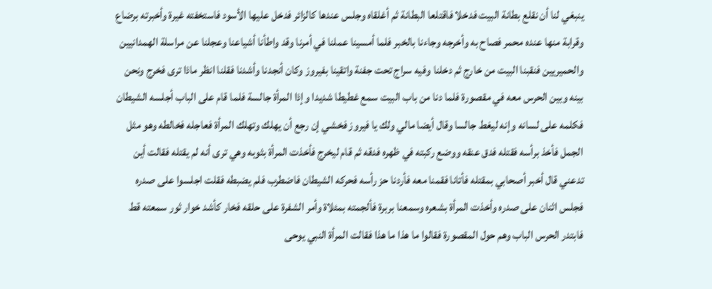ينبغي لنا أن نقلع بطانة البيت فدخلا فاقتلعا البطانة ثم أغلقاه وجلس عندها كالزائر فدخل عليها الأسود فاستخفته غيرة وأخبرته برضاع وقرابة منها عنده محمر فصاح به وأخرجه وجاءنا بالخبر فلما أمسينا عملنا في أمرنا وقد واطأنا أشياعنا وعجلنا عن مراسلة الهمدانيين والحميريين فنقبنا البيت من خارج ثم دخلنا وفيه سراج تحت جفنة واتقينا بفيروز وكان أنجدنا وأشدنا فقلنا انظر ماذا ترى فخرج ونحن بينه وبين الحرس معه في مقصورة فلما دنا من باب البيت سمع غطيطا شديدا وإذا المرأة جالسة فلما قام على الباب أجلسه الشيطان فكلمه على لسانه وإنه ليغط جالسا وقال أيضا مالي ولك يا فيروز فخشي إن رجع أن يهلك وتهلك المرأة فعاجله فخالطه وهو مثل الجمل فأخذ برأسه فقتله فدق عنقه ووضع ركبته في ظهره فدقه ثم قام ليخرج فأخذت المرأة بثوبه وهي ترى أنه لم يقتله فقالت أين تدعني قال أخبر أصحابي بمقتله فأتانا فقمنا معه فأردنا حز رأسه فحركه الشيطان فاضطرب فلم يضبطه فقلت اجلسوا على صدره فجلس اثنان على صدره وأخذت المرأة بشعره وسمعنا بربرة فألجمته بمئلاة وأمر الشفرة على حلقه فخار كأشد خوار ثور سمعته قط فابتدر الحرس الباب وهم حول المقصورة فقالوا ما هذا ما هذا فقالت المرأة النبي يوحى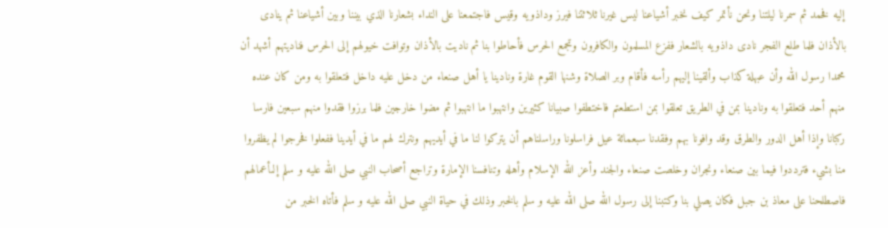إليه فخمد ثم سمرنا ليلتنا ونحن نأتمر كيف نخبر أشياعنا ليس غيرنا ثلاثتنا فيرز وداذويه وقيس فاجتمعنا على النداء بشعارنا الذي بيننا وبين أشياعنا ثم ينادى بالأذان فلما طلع الفجر نادى داذويه بالشعار ففزع المسلمون والكافرون وتجمع الحرس فأحاطوا بنا ثم ناديت بالأذان وتوافت خيولهم إلى الحرس فناديتهم أشهد أن محمدا رسول الله وأن عبهلة كذاب وألقينا إليهم رأسه فأقام وبر الصلاة وشنها القوم غارة ونادينا يا أهل صنعاء من دخل عليه داخل فتعلقوا به ومن كان عنده منهم أحد فتعلقوا به ونادينا بمن في الطريق تعلقوا بمن استطعتم فاختطفوا صبيانا كثيرين وانتهبوا ما انتهبوا ثم مضوا خارجين فلما برزوا فقدوا منهم سبعين فارسا ركبانا وإذا أهل الدور والطرق وقد وافونا بهم وفقدنا سبعمائة عيل فراسلونا وراسلناهم أن يتركوا لنا ما في أيديهم ونترك لهم ما في أيدينا ففعلوا فخرجوا لم يظفروا منا بشيء فترددوا فيما بين صنعاء ونجران وخلصت صنعاء والجند وأعز الله الإسلام وأهله وتنافسنا الإمارة وتراجع أصحاب النبي صلى الله عليه و سلم إلىأعمالهم فاصطلحنا على معاذ بن جبل فكان يصلي بنا وكتبنا إلى رسول الله صلى الله عليه و سلم بالخبر وذلك في حياة النبي صلى الله عليه و سلم فأتاه الخبر من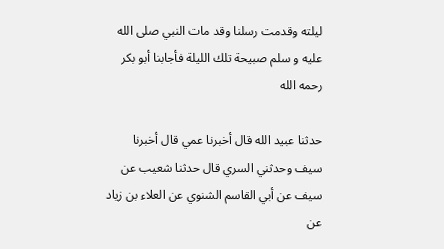ليلته وقدمت رسلنا وقد مات النبي صلى الله عليه و سلم صبيحة تلك الليلة فأجابنا أبو بكر رحمه الله

حدثنا عبيد الله قال أخبرنا عمي قال أخبرنا سيف وحدثني السري قال حدثنا شعيب عن سيف عن أبي القاسم الشنوي عن العلاء بن زياد عن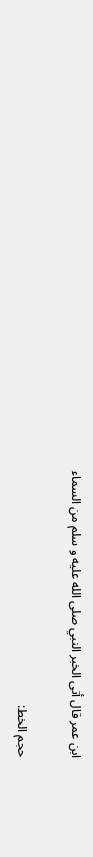ابن عمر قال أتى الخبر النبي صلى الله عليه و سلم من السماء

حجم الخط: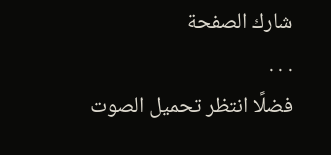شارك الصفحة
. . .
فضلًا انتظر تحميل الصوت